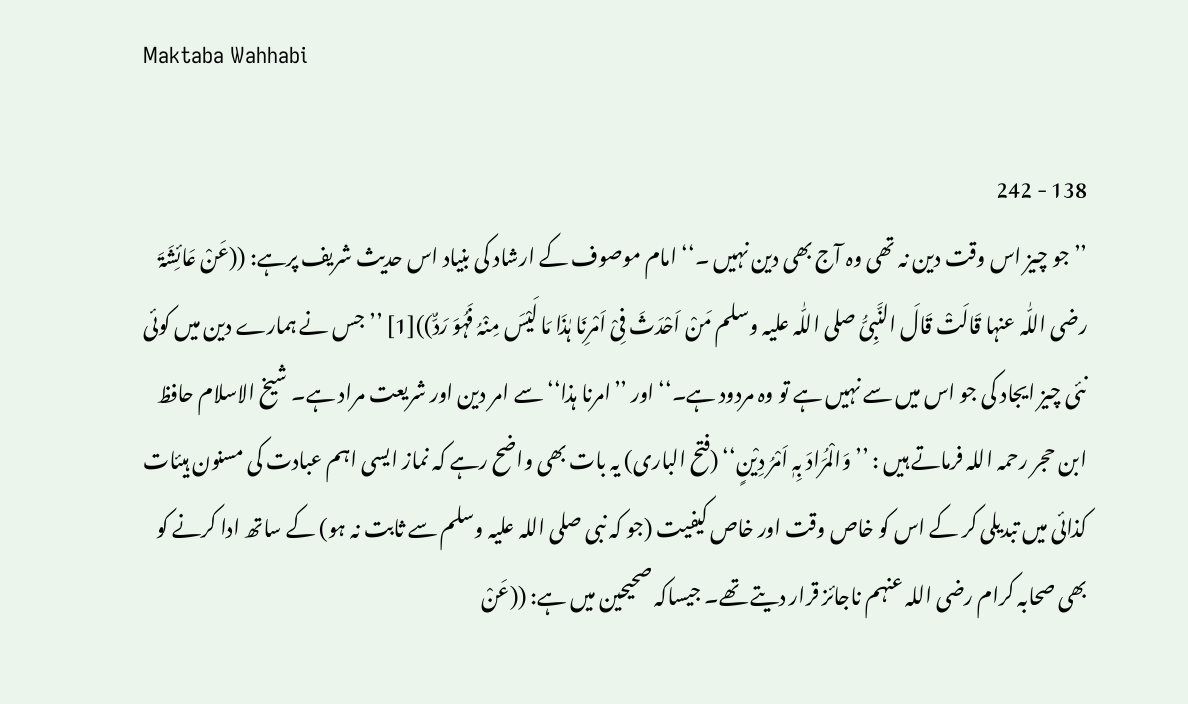Maktaba Wahhabi

138 - 242
’’جو چیز اس وقت دین نہ تھی وہ آج بھی دین نہیں ۔‘‘ امام موصوف کے ارشاد کی بنیاد اس حدیث شریف پرہے: ((عَنْ عَائِشَۃَ رضی اللّٰہ عنہا قَالَتْ قَالَ النَّبِیُّ صلی اللّٰہ علیہ وسلم مَنْ اَحْدَثَ فِیْ اَمْرِنَا ہٰذَا مَا لَیْسَ مِنْہُ فَہُوَ رَدٌّ))[1] ’’جس نے ہمارے دین میں کوئی نئی چیز ایجاد کی جو اس میں سے نہیں ہے تو وہ مردود ہے۔‘‘ اور ’’امرنا ہذا‘‘ سے امر دین اور شریعت مراد ہے۔ شیخ الاسلام حافظ ابن حجر رحمہ اللہ فرماتے ہیں : ’’وَالْمُرَادَ بِہٖ اَمْرُ دِیْنٍ‘‘ (فتح الباری) یہ بات بھی واضح رہے کہ نماز ایسی اہم عبادت کی مسنون ہیئات کذائی میں تبدیلی کر کے اس کو خاص وقت اور خاص کیفیت (جو کہ نبی صلی اللہ علیہ وسلم سے ثابت نہ ہو) کے ساتھ ادا کرنے کو بھی صحابہ کرام رضی اللہ عنہم ناجائز قرار دیتے تھے۔ جیساکہ صحیحین میں ہے: ((عَنْ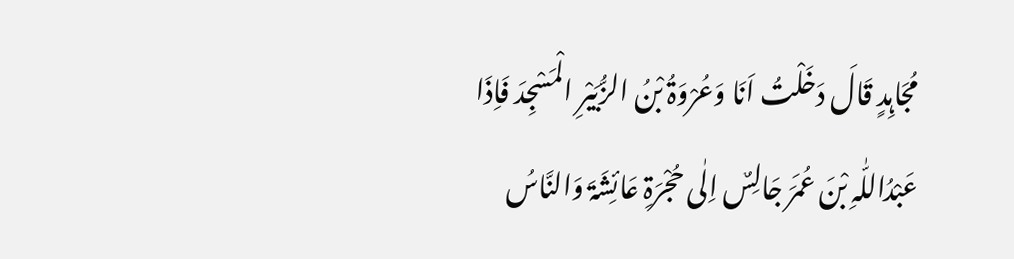مُجَاہِدٍ قَالَ دَخَلْتُ اَنَا وَعُرْوَۃُ بْنُ الزُّبَیْرِ الْمَسْجِدَ فَاِذَا عَبْدُاللّٰہِ بْنَ عُمَرَ جَالِسٌ اِلٰی حُجْرَۃِ عَائِشَۃَ وَالنَّاسُ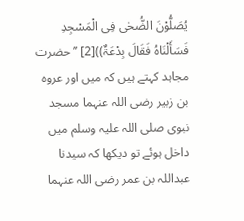یُصَلُّوْنَ الضُّحٰی فِی الْمَسْجِدِ فَسَأَلْنَاہُ فَقَالَ بِدْعَۃٌ))[2] ’’حضرت مجاہد کہتے ہیں کہ میں اور عروہ بن زبیر رضی اللہ عنہما مسجد نبوی صلی اللہ علیہ وسلم میں داخل ہوئے تو دیکھا کہ سیدنا عبداللہ بن عمر رضی اللہ عنہما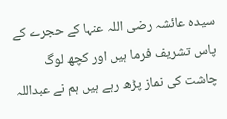سیدہ عائشہ رضی اللہ عنہا کے حجرے کے پاس تشریف فرما ہیں اور کچھ لوگ چاشت کی نماز پڑھ رہے ہیں ہم نے عبداللہ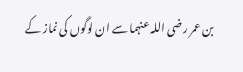بن عمر رضی اللہ عنہما سے ان لوگوں کی نماز کے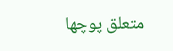متعلق پوچھا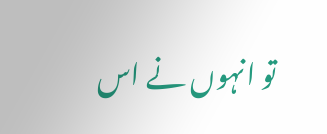تو انہوں نے اس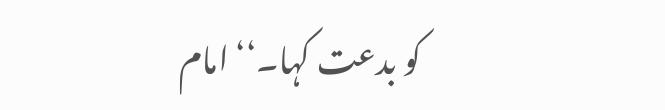کو بدعت کہا۔‘‘ امام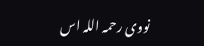نووی رحمہ اللہ اس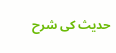حدیث کی شرح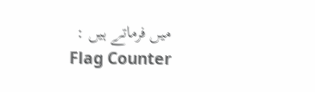میں فرماتے ہیں :
Flag Counter